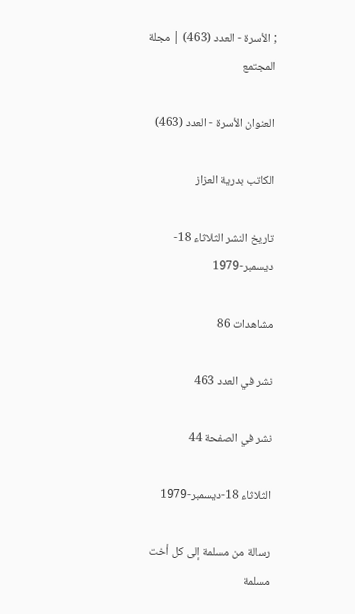; الأسرة - العدد (463) | مجلة المجتمع

العنوان الأسرة - العدد (463)

الكاتب بدرية العزاز

تاريخ النشر الثلاثاء 18-ديسمبر-1979

مشاهدات 86

نشر في العدد 463

نشر في الصفحة 44

الثلاثاء 18-ديسمبر-1979

رسالة من مسلمة إلى كل أخت مسلمة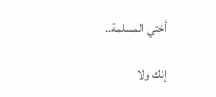أختي المسلمة..

إنك ولا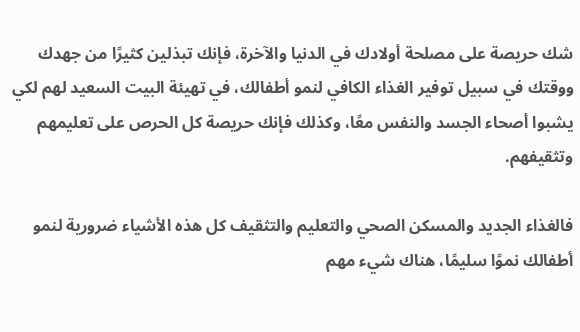شك حريصة على مصلحة أولادك في الدنيا والآخرة، فإنك تبذلين كثيرًا من جهدك ووقتك في سبيل توفير الغذاء الكافي لنمو أطفالك، في تهيئة البيت السعيد لهم لكي يشبوا أصحاء الجسد والنفس معًا، وكذلك فإنك حريصة كل الحرص على تعليمهم وتثقيفهم.

فالغذاء الجديد والمسكن الصحي والتعليم والتثقيف كل هذه الأشياء ضرورية لنمو أطفالك نموًا سليمًا، هناك شيء مهم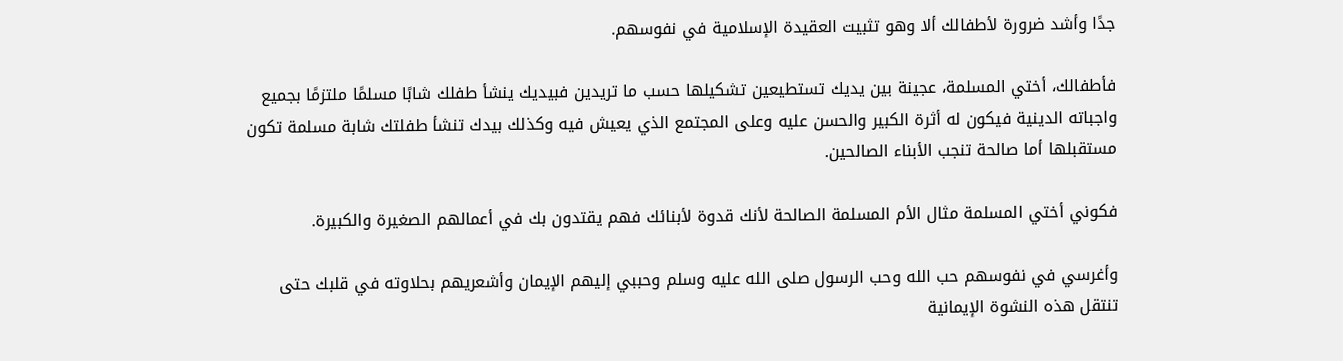جدًا وأشد ضرورة لأطفالك ألا وهو تثبيت العقيدة الإسلامية في نفوسهم.

فأطفالك، أختي المسلمة، عجينة بين يديك تستطيعين تشكيلها حسب ما تريدين فبيديك ينشأ طفلك شابًا مسلمًا ملتزمًا بجميع واجباته الدينية فيكون له أثرة الكبير والحسن عليه وعلى المجتمع الذي يعيش فيه وكذلك بيدك تنشأ طفلتك شابة مسلمة تكون مستقبلها أما صالحة تنجب الأبناء الصالحين.

فكوني أختي المسلمة مثال الأم المسلمة الصالحة لأنك قدوة لأبنائك فهم يقتدون بك في أعمالهم الصغيرة والكبيرة.

وأغرسي في نفوسهم حب الله وحب الرسول صلى الله عليه وسلم وحببي إليهم الإيمان وأشعريهم بحلاوته في قلبك حتى تنتقل هذه النشوة الإيمانية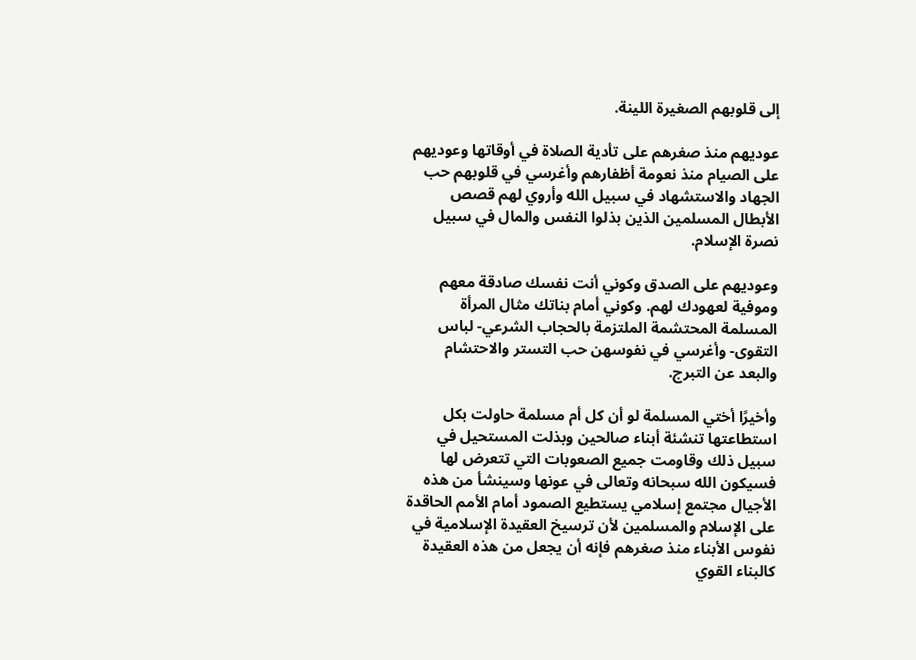إلى قلوبهم الصغيرة اللينة.

عوديهم منذ صغرهم على تأدية الصلاة في أوقاتها وعوديهم على الصيام منذ نعومة أظفارهم وأغرسي في قلوبهم حب الجهاد والاستشهاد في سبيل الله وأروي لهم قصص الأبطال المسلمين الذين بذلوا النفس والمال في سبيل نصرة الإسلام.

وعوديهم على الصدق وكوني أنت نفسك صادقة معهم وموفية لعهودك لهم. وكوني أمام بناتك مثال المرأة المسلمة المحتشمة الملتزمة بالحجاب الشرعي- لباس التقوى- وأغرسي في نفوسهن حب التستر والاحتشام والبعد عن التبرج.

وأخيرًا أختي المسلمة لو أن كل أم مسلمة حاولت بكل استطاعتها تنشئة أبناء صالحين وبذلت المستحيل في سبيل ذلك وقاومت جميع الصعوبات التي تتعرض لها فسيكون الله سبحانه وتعالى في عونها وسينشأ من هذه الأجيال مجتمع إسلامي يستطيع الصمود أمام الأمم الحاقدة على الإسلام والمسلمين لأن ترسيخ العقيدة الإسلامية في نفوس الأبناء منذ صغرهم فإنه أن يجعل من هذه العقيدة كالبناء القوي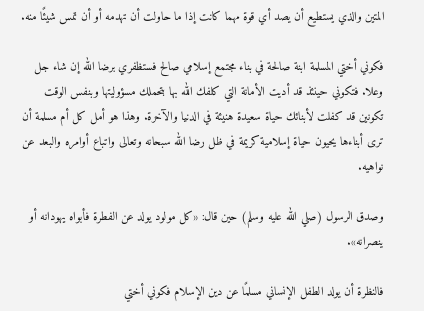المتين والذي يستطيع أن يصد أي قوة مهما كانت إذا ما حاولت أن تهدمه أو أن تمس شيئًا منه.

فكوني أختي المسلمة ابنة صالحة في بناء مجتمع إسلامي صالح فستظفري برضا الله إن شاء جل وعلا. فتكوني حينئذ قد أديت الأمانة التي كلفك الله بها بتحملك مسؤوليتها وبنفس الوقت تكونين قد كفلت لأبنائك حياة سعيدة هنيئة في الدنيا والآخرة. وهذا هو أمل كل أم مسلمة أن ترى أبناءها يحيون حياة إسلامية كريمة في ظل رضا الله سبحانه وتعالى واتباع أوامره والبعد عن نواهيه.

وصدق الرسول (صلي الله عليه وسلم) حين قال: «كل مولود يولد عن الفطرة فأبواه يهودانه أو ينصرانه».

فالنظرة أن يولد الطفل الإنساني مسلمًا عن دين الإسلام فكوني أختي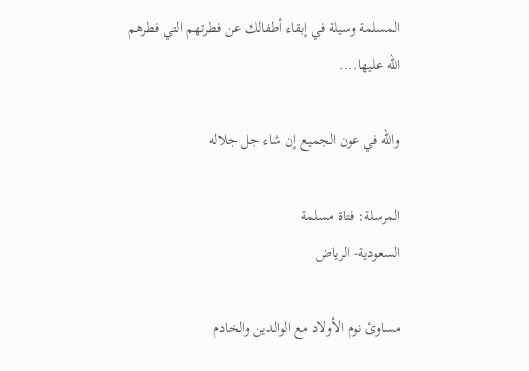المسلمة وسيلة في إبقاء أطفالك عن فطرتهم التي فطرهم الله عليها....

والله في عون الجميع إن شاء جل جلاله

المرسلة: فتاة مسلمة
السعودية- الرياض

مساوئ نوم الأولاد مع الوالدين والخادم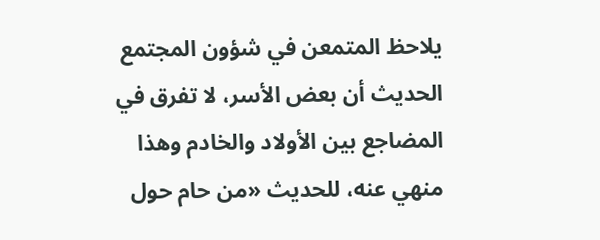يلاحظ المتمعن في شؤون المجتمع الحديث أن بعض الأسر، لا تفرق في المضاجع بين الأولاد والخادم وهذا منهي عنه، للحديث «من حام حول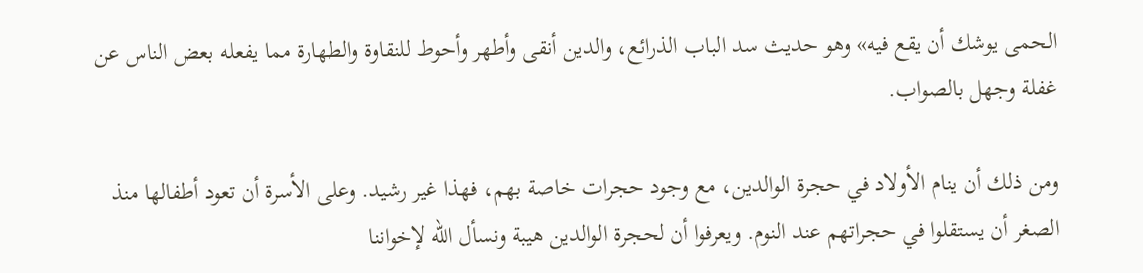الحمى يوشك أن يقع فيه» وهو حديث سد الباب الذرائع، والدين أنقى وأطهر وأحوط للنقاوة والطهارة مما يفعله بعض الناس عن غفلة وجهل بالصواب.

ومن ذلك أن ينام الأولاد في حجرة الوالدين، مع وجود حجرات خاصة بهم، فهذا غير رشيد. وعلى الأسرة أن تعود أطفالها منذ الصغر أن يستقلوا في حجراتهم عند النوم. ويعرفوا أن لحجرة الوالدين هيبة ونسأل الله لإخواننا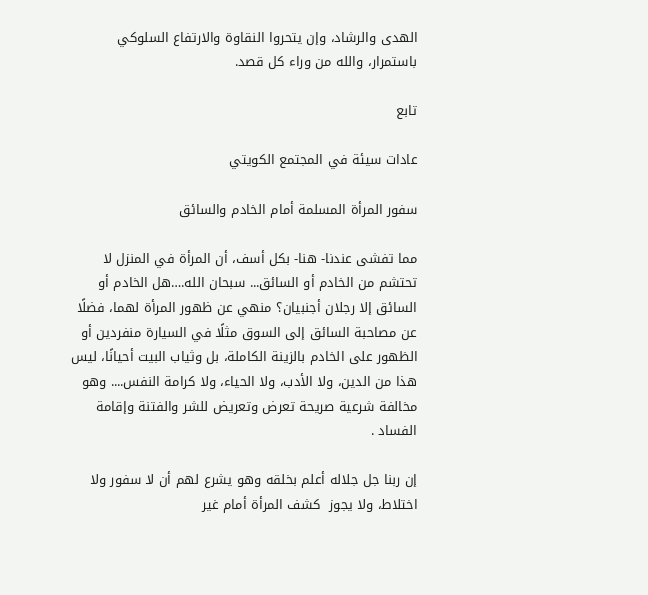الهدى والرشاد، وإن يتحروا النقاوة والارتفاع السلوكي باستمرار، والله من وراء كل قصد.

تابع

عادات سيئة في المجتمع الكويتي

سفور المرأة المسلمة أمام الخادم والسائق

مما تفشى عندنا- هنا- بكل أسف، أن المرأة في المنزل لا تحتشم من الخادم أو السائق... سبحان الله.…هل الخادم أو السائق إلا رجلان أجنبيان؟ منهي عن ظهور المرأة لهما، فضلًا عن مصاحبة السائق إلى السوق مثلًا في السيارة منفردين أو الظهور على الخادم بالزينة الكاملة، بل وثياب البيت أحيانًا، ليس هذا من الدين، ولا الأدب، ولا الحياء، ولا كرامة النفس.... وهو مخالفة شرعية صريحة تعرض وتعريض للشر والفتنة وإقامة الفساد .

إن ربنا جل جلاله أعلم بخلقه وهو يشرع لهم أن لا سفور ولا اختلاط، ولا يجوز  كشف المرأة أمام غير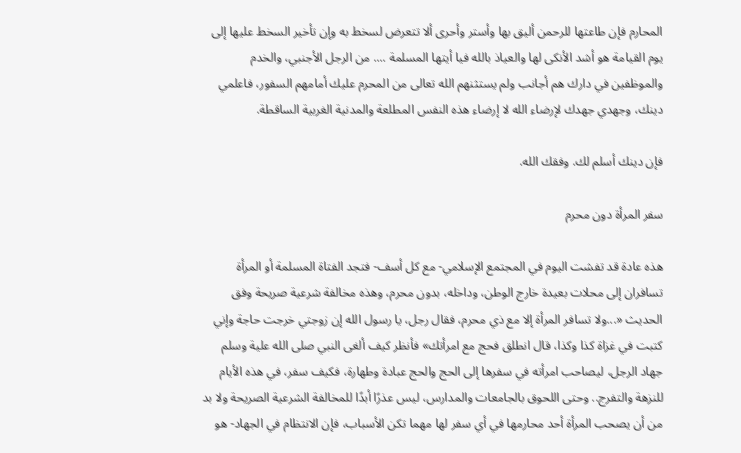المحارم فإن طاعتها للرحمن أليق بها وأستر وأحرى ألا تتعرض لسخط به وإن تأخير السخط عليها إلى يوم القيامة هو أشد الأنكى لها والعياذ بالله فيا أيتها المسلمة .... من الرجل الأجنبي، والخدم والموظفين في دارك هم أجانب ولم يستثنهم الله تعالى من المحرم عليك أمامهم السفور، فاعلمي دينك، وجهدي جهدك لإرضاء الله لا إرضاء هذه النفس المطلعة والمدنية الغربية الساقطة.

فإن دينك أسلم لك. وفقك الله.

سفر المرأة دون محرم

هذه عادة قد تفشت اليوم في المجتمع الإسلامي- مع كل أسف- فتجد الفتاة المسلمة أو المرأة تسافران إلى محلات بعيدة خارج الوطن، وداخله، بدون محرم، وهذه مخالفة شرعية صريحة وفق الحديث «...ولا تسافر المرأة إلا مع ذي محرم، فقال رجل، يا رسول الله إن زوجتي خرجت حاجة وإني كتبت في غزاة كذا وكذا، قال انطلق فحج مع امرأتك» فأنظر كيف ألغى النبي صلى الله علية وسلم جهاد الرجل، ليصاحب امرأته في سفرها إلى الحج والحج عبادة وطهارة، فكيف سفر، في هذه الأيام للنزهة والتفرج.. وحتى اللحوق بالجامعات والمدارس، ليس عذرًا أبدًا للمخالفة الشرعية الصريحة ولا بد من أن يصحب المرأة أحد محارمها في أي سفر لها مهما تكن الأسباب، فإن الانتظام في الجهاد- هو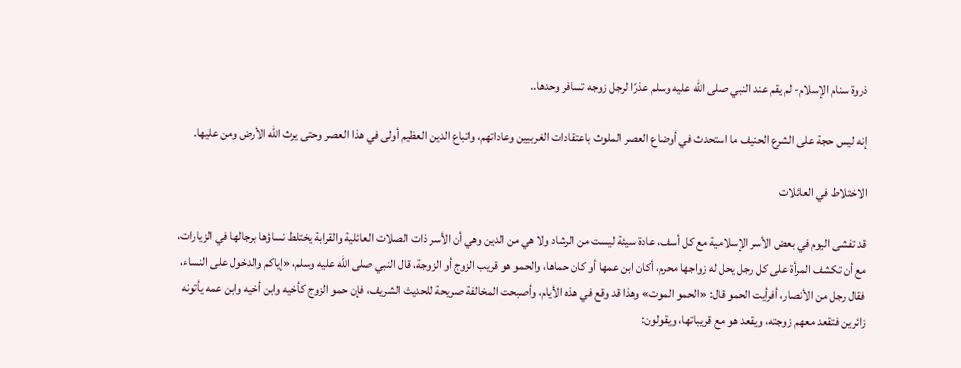ذروة سنام الإسلام- لم يقم عند النبي صلى الله عليه وسلم عذرًا لرجل زوجه تسافر وحدها..

إنه ليس حجة على الشرع الحنيف ما استحدث في أوضاع العصر الملوث باعتقادات الغربيين وعاداتهم، واتباع الدين العظيم أولى في هذا العصر وحتى يرث الله الأرض ومن عليها.

الاختلاط في العائلات

قد تفشى اليوم في بعض الأسر الإسلامية مع كل أسف، عادة سيئة ليست من الرشاد ولا هي من الدين وهي أن الأسر ذات الصلات العائلية والقرابة يختلط نساؤها برجالها في الزيارات، مع أن تكشف المرأة على كل رجل يحل له زواجها محرم، أكان ابن عمها أو كان حماها، والحمو هو قريب الزوج أو الزوجة، قال النبي صلى الله عليه وسلم، «إياكم والدخول على النساء، فقال رجل من الأنصار، أفرأيت الحمو قال: «الحمو الموت» وهذا قد وقع في هذه الأيام، وأصبحت المخالفة صريحة للحديث الشريف، فإن حمو الزوج كأخيه وابن أخيه وابن عمه يأتونه زائرين فتقعد معهم زوجته، ويقعد هو مع قريباتها، ويقولون: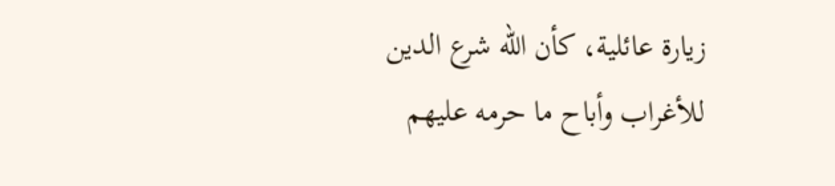زيارة عائلية، كأن الله شرع الدين للأغراب وأباح ما حرمه عليهم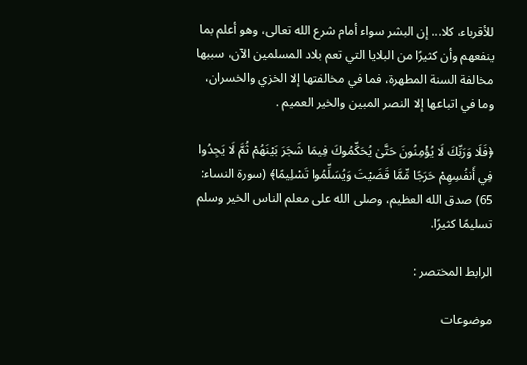للأقرباء، كلا... إن البشر سواء أمام شرع الله تعالى، وهو أعلم بما ينفعهم وأن كثيرًا من البلايا التي تعم بلاد المسلمين الآن، سببها مخالفة السنة المطهرة، فما في مخالفتها إلا الخزي والخسران، وما في اتباعها إلا النصر المبين والخير العميم .

﴿فَلَا وَرَبِّكَ لَا يُؤْمِنُونَ حَتَّىٰ يُحَكِّمُوكَ فِيمَا شَجَرَ بَيْنَهُمْ ثُمَّ لَا يَجِدُوا فِي أَنفُسِهِمْ حَرَجًا مِّمَّا قَضَيْتَ وَيُسَلِّمُوا تَسْلِيمًا﴾ (سورة النساء: 65) صدق الله العظيم، وصلى الله على معلم الناس الخير وسلم تسليمًا كثيرًا.

الرابط المختصر :

موضوعات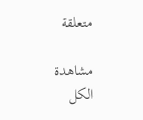متعلقة

مشاهدة الكل